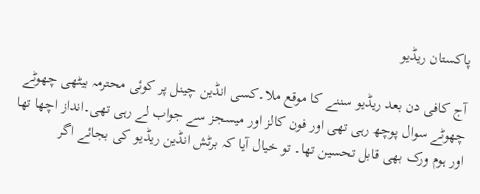پاکستان ریڈیو

آج کافی دن بعد ریڈیو سننے کا موقع ملا۔کسی انڈین چینل پر کوئی محترمہ بیٹھی چھوٹے چھوٹے سوال پوچھ رہی تھی اور فون کالز اور میسجز سے جواب لے رہی تھی۔انداز اچھا تھا اور ہوم ورک بھی قابل تحسین تھا۔ تو خیال آیا کہ برٹش انڈین ریڈیو کی بجائے اگر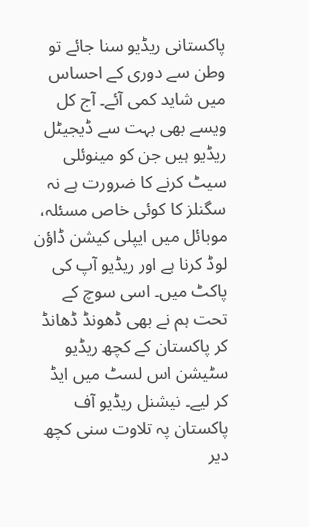پاکستانی ریڈیو سنا جائے تو وطن سے دوری کے احساس میں شاید کمی آئے۔ آج کل ویسے بھی بہت سے ڈیجیٹل ریڈیو ہیں جن کو مینوئلی سیٹ کرنے کا ضرورت ہے نہ سگنلز کا کوئی خاص مسئلہ، موبائل میں ایپلی کیشن ڈاؤن لوڈ کرنا ہے اور ریڈیو آپ کی پاکٹ میں۔ اسی سوچ کے تحت ہم نے بھی ڈھونڈ ڈھانڈ کر پاکستان کے کچھ ریڈیو سٹیشن اس لسٹ میں ایڈ کر لیے۔ نیشنل ریڈیو آف پاکستان پہ تلاوت سنی کچھ دیر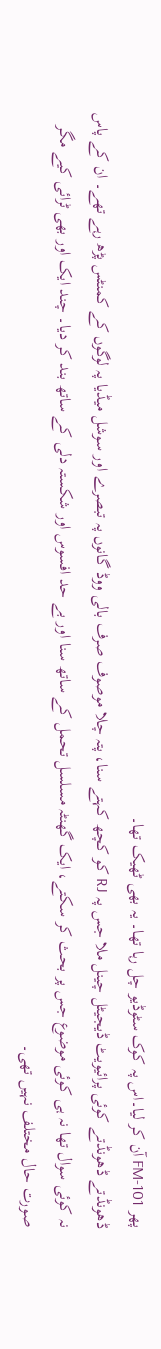پھر FM-101 آن کر لیا۔اس پہ کوک سٹوڈیو چل رہا تھا۔ یہ بھی ٹھیک تھا۔
ڈھونڈتے ڈھونڈتے کوئی پرائیویٹ ڈیجیٹل چینل ملا جس پہ RJ کو کچھ کہتے سنا، پتہ چلا موصوف صرف بالی ووڈ گانوں پہ تبصرے اور سوشل میڈیا پہ لوگوں کے کمنٹس پڑھ رہے تھے۔ ان کے پاس نہ کوئی سوال تھا نہ ہی کوئی موضوع جس پر بحث کر سکتے، ایک گھنٹہ مسلسل تحمل کے ساتھ سنا اور بے حد افسوس اور شکستہ دلی کے ساتھ بند کر دیا۔ چند ایک اور بھی ٹرائی کیے مگر صورت حال مختلف نہیں تھی۔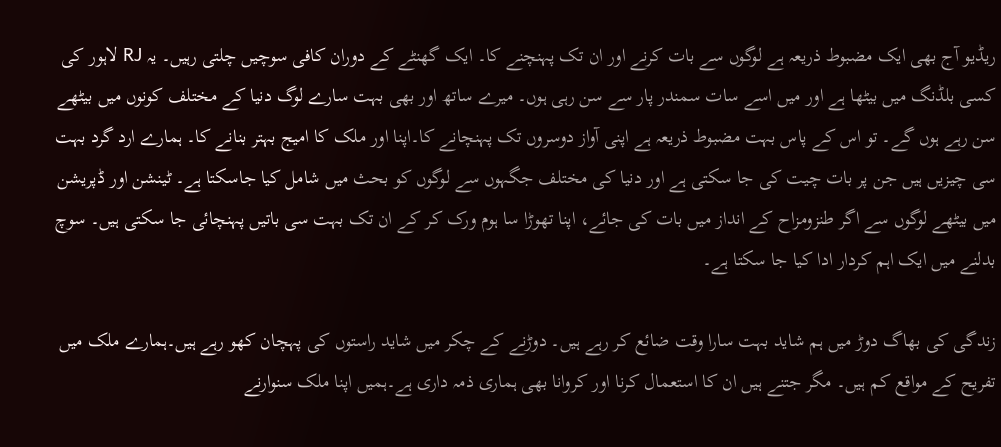ریڈیو آج بھی ایک مضبوط ذریعہ ہے لوگوں سے بات کرنے اور ان تک پہنچنے کا۔ ایک گھنٹے کے دوران کافی سوچیں چلتی رہیں۔ یہ RJ لاہور کی کسی بلڈنگ میں بیٹھا ہے اور میں اسے سات سمندر پار سے سن رہی ہوں۔ میرے ساتھ اور بھی بہت سارے لوگ دنیا کے مختلف کونوں میں بیٹھے سن رہے ہوں گے۔ تو اس کے پاس بہت مضبوط ذریعہ ہے اپنی آواز دوسروں تک پہنچانے کا۔اپنا اور ملک کا امیج بہتر بنانے کا۔ ہمارے ارد گرد بہت سی چیزیں ہیں جن پر بات چیت کی جا سکتی ہے اور دنیا کی مختلف جگہوں سے لوگوں کو بحث میں شامل کیا جاسکتا ہے۔ ٹینشن اور ڈپریشن میں بیٹھے لوگوں سے اگر طنزومزاح کے انداز میں بات کی جائے، اپنا تھوڑا سا ہوم ورک کر کے ان تک بہت سی باتیں پہنچائی جا سکتی ہیں۔ سوچ بدلنے میں ایک اہم کردار ادا کیا جا سکتا ہے۔

زندگی کی بھاگ دوڑ میں ہم شاید بہت سارا وقت ضائع کر رہے ہیں۔ دوڑنے کے چکر میں شاید راستوں کی پہچان کھو رہے ہیں۔ہمارے ملک میں تفریح کے مواقع کم ہیں۔ مگر جتنے ہیں ان کا استعمال کرنا اور کروانا بھی ہماری ذمہ داری ہے۔ہمیں اپنا ملک سنوارنے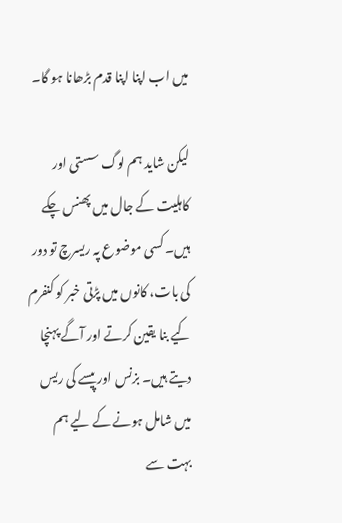میں اب اپنا اپنا قدم بڑھانا ہو گا۔

لیکن شاید ہم لوگ سستی اور کاہلیت کے جال میں پھنس چکے ہیں۔ کسی موضوع پہ ریسرچ تو دور کی بات، کانوں میں پڑتی خبر کو کنفرم کیے بنا یقین کرتے اور آگے پہنچا دیتے ہیں۔ بزنس اور پیسے کی ریس میں شامل ہونے کے لیے ہم بہت سے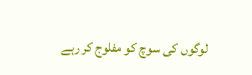لوگوں کی سوچ کو مفلوج کر رہے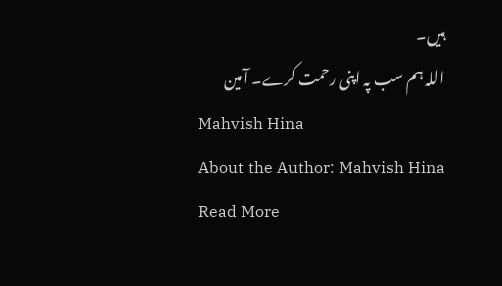ہیں۔
اللہ ہم سب پہ اپنی رحمت کرے۔ آمین
Mahvish Hina
About the Author: Mahvish Hina Read More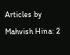Articles by Mahvish Hina: 2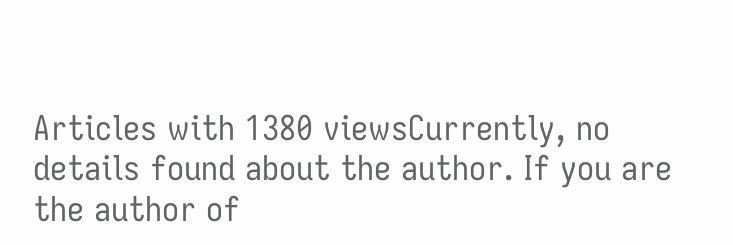Articles with 1380 viewsCurrently, no details found about the author. If you are the author of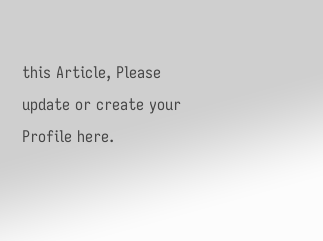this Article, Please update or create your Profile here.